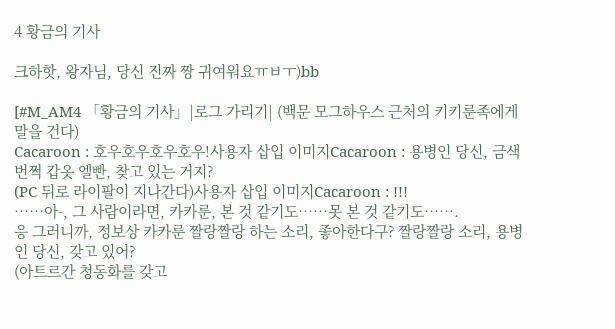4 황금의 기사

크하핫, 왕자님, 당신 진짜 짱 귀여워요ㅠㅂㅜ)bb

[#M_AM4 「황금의 기사」|로그 가리기| (백문 모그하우스 근처의 키키룬족에게 말을 건다)
Cacaroon : 호우호우호우호우!사용자 삽입 이미지Cacaroon : 용병인 당신, 금색 번쩍 갑옷 엘빤, 찾고 있는 거지?
(PC 뒤로 라이팔이 지나간다)사용자 삽입 이미지Cacaroon : !!!
……아-, 그 사람이라면, 카카룬, 본 것 같기도……못 본 것 같기도…….
응 그러니까, 정보상 카카룬 짤랑짤랑 하는 소리, 좋아한다구? 짤랑짤랑 소리, 용병인 당신, 갖고 있어?
(아트르간 청동화를 갖고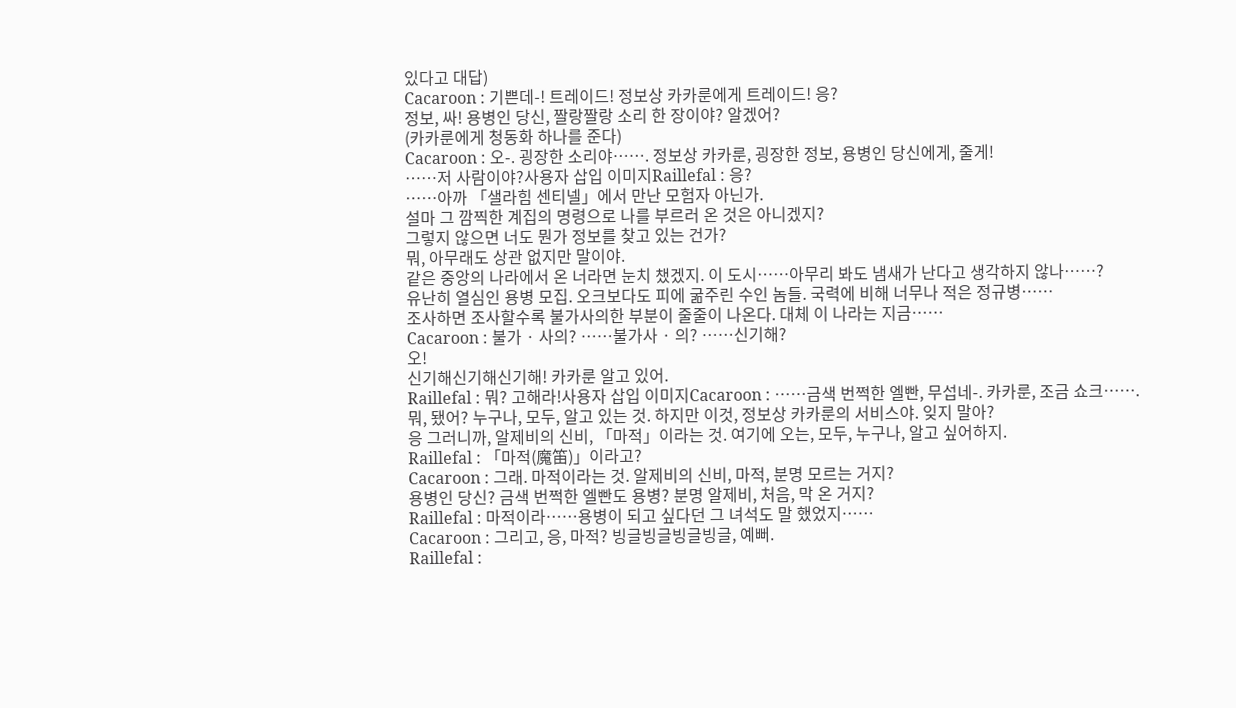있다고 대답)
Cacaroon : 기쁜데-! 트레이드! 정보상 카카룬에게 트레이드! 응?
정보, 싸! 용병인 당신, 짤랑짤랑 소리 한 장이야? 알겠어?
(카카룬에게 청동화 하나를 준다)
Cacaroon : 오-. 굉장한 소리야……. 정보상 카카룬, 굉장한 정보, 용병인 당신에게, 줄게!
……저 사람이야?사용자 삽입 이미지Raillefal : 응?
……아까 「샐라힘 센티넬」에서 만난 모험자 아닌가.
설마 그 깜찍한 계집의 명령으로 나를 부르러 온 것은 아니겠지?
그렇지 않으면 너도 뭔가 정보를 찾고 있는 건가?
뭐, 아무래도 상관 없지만 말이야.
같은 중앙의 나라에서 온 너라면 눈치 챘겠지. 이 도시……아무리 봐도 냄새가 난다고 생각하지 않나……?
유난히 열심인 용병 모집. 오크보다도 피에 굶주린 수인 놈들. 국력에 비해 너무나 적은 정규병……
조사하면 조사할수록 불가사의한 부분이 줄줄이 나온다. 대체 이 나라는 지금……
Cacaroon : 불가 · 사의? ……불가사 · 의? ……신기해?
오!
신기해신기해신기해! 카카룬 알고 있어.
Raillefal : 뭐? 고해라!사용자 삽입 이미지Cacaroon : ……금색 번쩍한 엘빤, 무섭네-. 카카룬, 조금 쇼크…….
뭐, 됐어? 누구나, 모두, 알고 있는 것. 하지만 이것, 정보상 카카룬의 서비스야. 잊지 말아?
응 그러니까, 알제비의 신비, 「마적」이라는 것. 여기에 오는, 모두, 누구나, 알고 싶어하지.
Raillefal : 「마적(魔笛)」이라고?
Cacaroon : 그래. 마적이라는 것. 알제비의 신비, 마적, 분명 모르는 거지?
용병인 당신? 금색 번쩍한 엘빤도 용병? 분명 알제비, 처음, 막 온 거지?
Raillefal : 마적이라……용병이 되고 싶다던 그 녀석도 말 했었지……
Cacaroon : 그리고, 응, 마적? 빙글빙글빙글빙글, 예뻐.
Raillefal :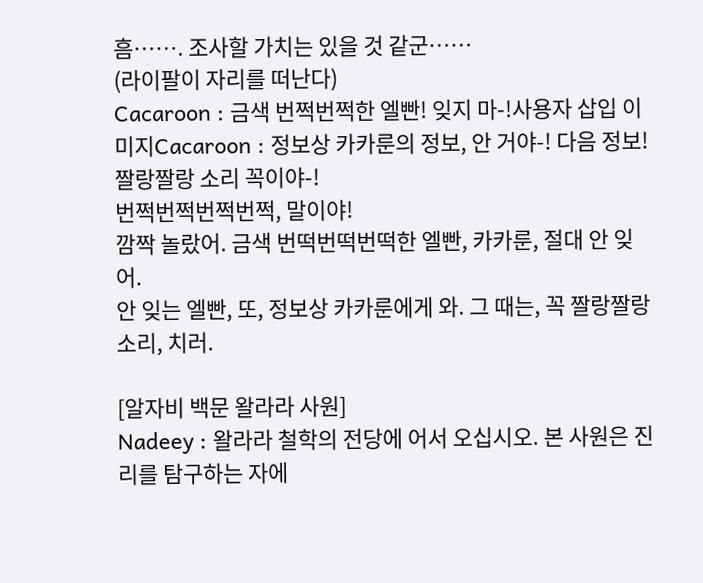흠……. 조사할 가치는 있을 것 같군……
(라이팔이 자리를 떠난다)
Cacaroon : 금색 번쩍번쩍한 엘빤! 잊지 마-!사용자 삽입 이미지Cacaroon : 정보상 카카룬의 정보, 안 거야-! 다음 정보! 짤랑짤랑 소리 꼭이야-!
번쩍번쩍번쩍번쩍, 말이야!
깜짝 놀랐어. 금색 번떡번떡번떡한 엘빤, 카카룬, 절대 안 잊어.
안 잊는 엘빤, 또, 정보상 카카룬에게 와. 그 때는, 꼭 짤랑짤랑 소리, 치러.

[알자비 백문 왈라라 사원]
Nadeey : 왈라라 철학의 전당에 어서 오십시오. 본 사원은 진리를 탐구하는 자에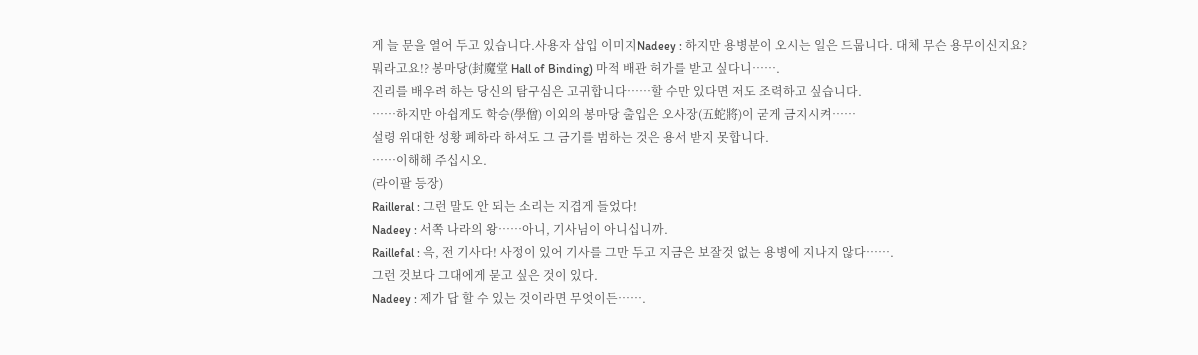게 늘 문을 열어 두고 있습니다.사용자 삽입 이미지Nadeey : 하지만 용병분이 오시는 일은 드뭅니다. 대체 무슨 용무이신지요?
뭐라고요!? 봉마당(封魔堂 Hall of Binding) 마적 배관 허가를 받고 싶다니…….
진리를 배우려 하는 당신의 탐구심은 고귀합니다……할 수만 있다면 저도 조력하고 싶습니다.
……하지만 아쉽게도 학승(學僧) 이외의 봉마당 출입은 오사장(五蛇將)이 굳게 금지시켜……
설령 위대한 성황 폐하라 하셔도 그 금기를 범하는 것은 용서 받지 못합니다.
……이해해 주십시오.
(라이팔 등장)
Railleral : 그런 말도 안 되는 소리는 지겹게 들었다!
Nadeey : 서쪽 나라의 왕……아니, 기사님이 아니십니까.
Raillefal : 윽, 전 기사다! 사정이 있어 기사를 그만 두고 지금은 보잘것 없는 용병에 지나지 않다…….
그런 것보다 그대에게 묻고 싶은 것이 있다.
Nadeey : 제가 답 할 수 있는 것이라면 무엇이든…….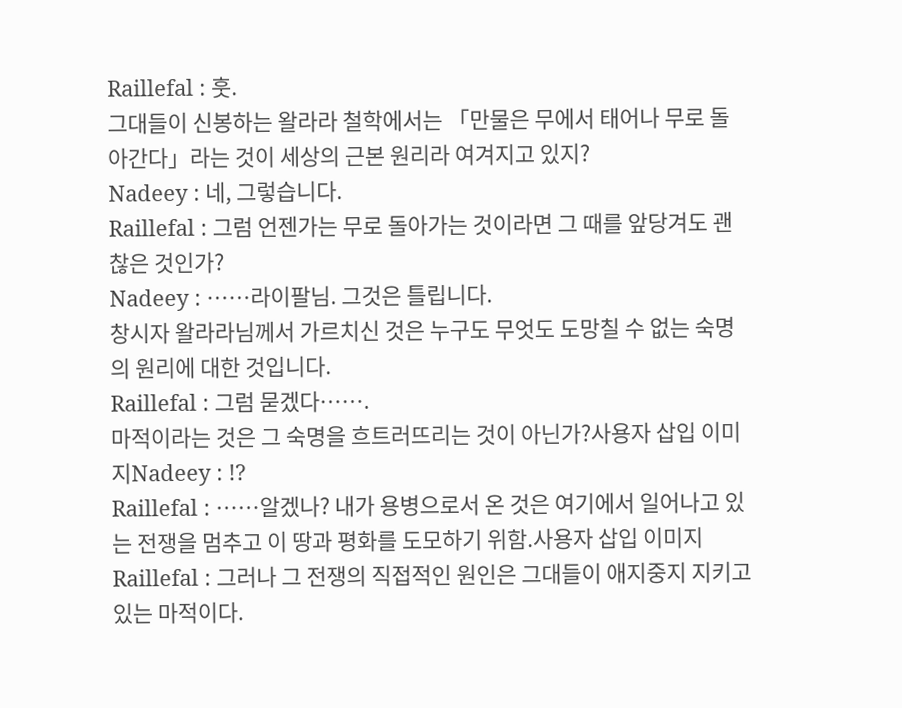Raillefal : 훗.
그대들이 신봉하는 왈라라 철학에서는 「만물은 무에서 태어나 무로 돌아간다」라는 것이 세상의 근본 원리라 여겨지고 있지?
Nadeey : 네, 그렇습니다.
Raillefal : 그럼 언젠가는 무로 돌아가는 것이라면 그 때를 앞당겨도 괜찮은 것인가?
Nadeey : ……라이팔님. 그것은 틀립니다.
창시자 왈라라님께서 가르치신 것은 누구도 무엇도 도망칠 수 없는 숙명의 원리에 대한 것입니다.
Raillefal : 그럼 묻겠다…….
마적이라는 것은 그 숙명을 흐트러뜨리는 것이 아닌가?사용자 삽입 이미지Nadeey : !?
Raillefal : ……알겠나? 내가 용병으로서 온 것은 여기에서 일어나고 있는 전쟁을 멈추고 이 땅과 평화를 도모하기 위함.사용자 삽입 이미지Raillefal : 그러나 그 전쟁의 직접적인 원인은 그대들이 애지중지 지키고 있는 마적이다.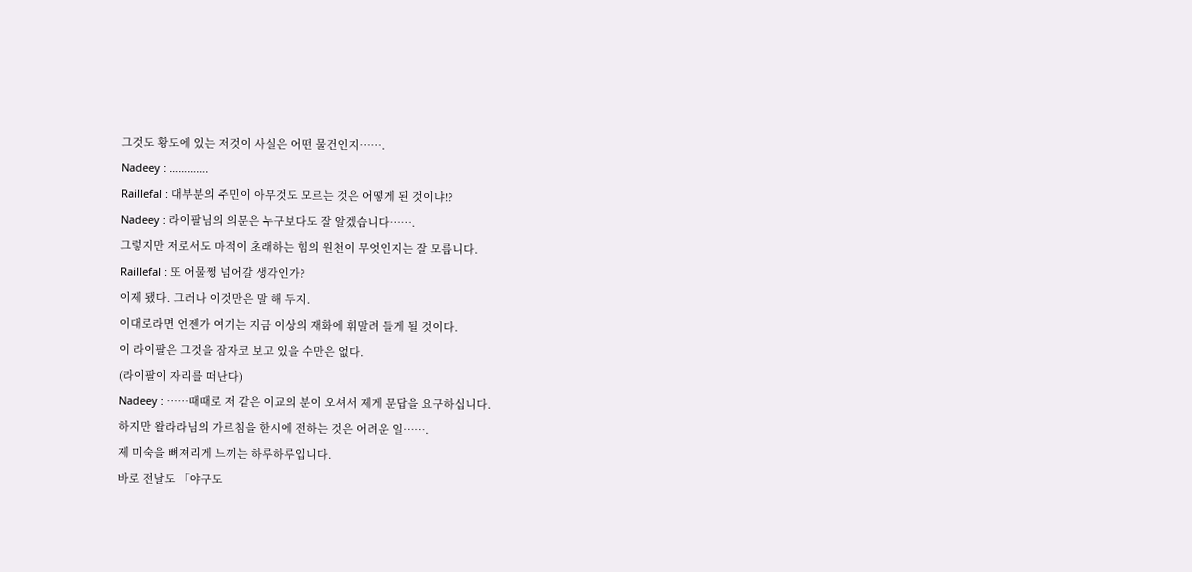그것도 황도에 있는 저것이 사실은 어떤 물건인지…….
Nadeey : ………….
Raillefal : 대부분의 주민이 아무것도 모르는 것은 어떻게 된 것이냐!?
Nadeey : 라이팔님의 의문은 누구보다도 잘 알겠습니다…….
그렇지만 저로서도 마적이 초래하는 힘의 원천이 무엇인지는 잘 모릅니다.
Raillefal : 또 어물쩡 넘어갈 생각인가?
이제 됐다. 그러나 이것만은 말 해 두지.
이대로라면 언젠가 여기는 지금 이상의 재화에 휘말려 들게 될 것이다.
이 라이팔은 그것을 잠자코 보고 있을 수만은 없다.
(라이팔이 자리를 떠난다)
Nadeey : ……때때로 저 같은 이교의 분이 오셔서 제게 문답을 요구하십니다.
하지만 왈라라님의 가르침을 한시에 전하는 것은 어려운 일…….
제 미숙을 뼈져리게 느끼는 하루하루입니다.
바로 전날도 「야구도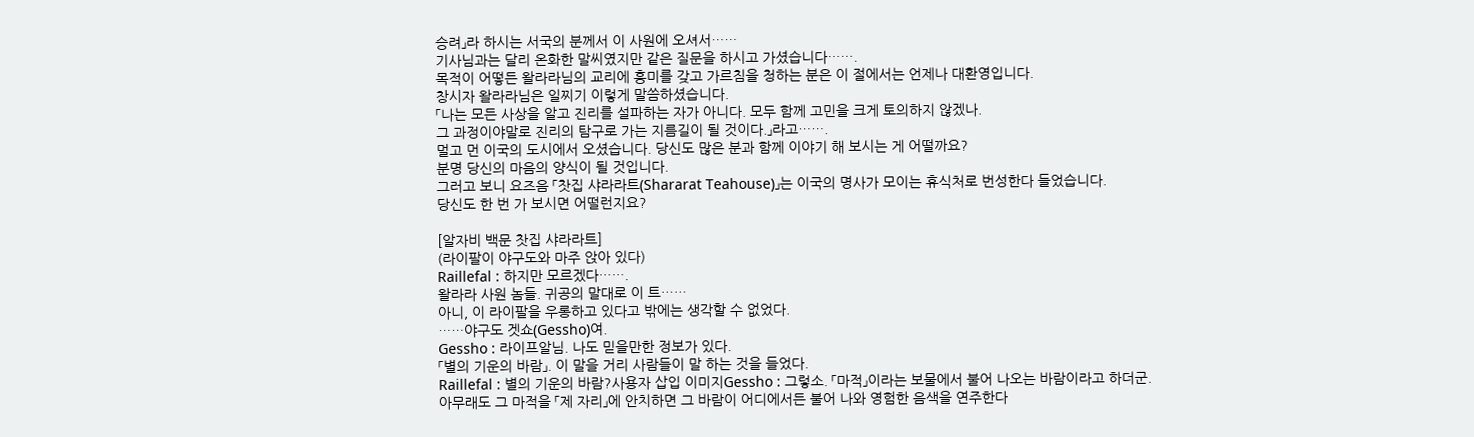승려」라 하시는 서국의 분께서 이 사원에 오셔서……
기사님과는 달리 온화한 말씨였지만 같은 질문을 하시고 가셨습니다…….
목적이 어떻든 왈라라님의 교리에 흥미를 갖고 가르침을 청하는 분은 이 절에서는 언제나 대환영입니다.
창시자 왈라라님은 일찌기 이렇게 말씀하셨습니다.
「나는 모든 사상을 알고 진리를 설파하는 자가 아니다. 모두 함께 고민을 크게 토의하지 않겠나.
그 과정이야말로 진리의 탐구로 가는 지름길이 될 것이다.」라고…….
멀고 먼 이국의 도시에서 오셨습니다. 당신도 많은 분과 함께 이야기 해 보시는 게 어떨까요?
분명 당신의 마음의 양식이 될 것입니다.
그러고 보니 요즈음 「찻집 샤라라트(Shararat Teahouse)」는 이국의 명사가 모이는 휴식처로 번성한다 들었습니다.
당신도 한 번 가 보시면 어떨런지요?

[알자비 백문 찻집 샤라라트]
(라이팔이 야구도와 마주 앉아 있다)
Raillefal : 하지만 모르겠다…….
왈라라 사원 놈들. 귀공의 말대로 이 트……
아니, 이 라이팔을 우롱하고 있다고 밖에는 생각할 수 없었다.
……야구도 겟쇼(Gessho)여.
Gessho : 라이프알님. 나도 믿을만한 정보가 있다.
「별의 기운의 바람」. 이 말을 거리 사람들이 말 하는 것을 들었다.
Raillefal : 별의 기운의 바람?사용자 삽입 이미지Gessho : 그렇소. 「마적」이라는 보물에서 불어 나오는 바람이라고 하더군.
아무래도 그 마적을 「제 자리」에 안치하면 그 바람이 어디에서든 불어 나와 영험한 음색을 연주한다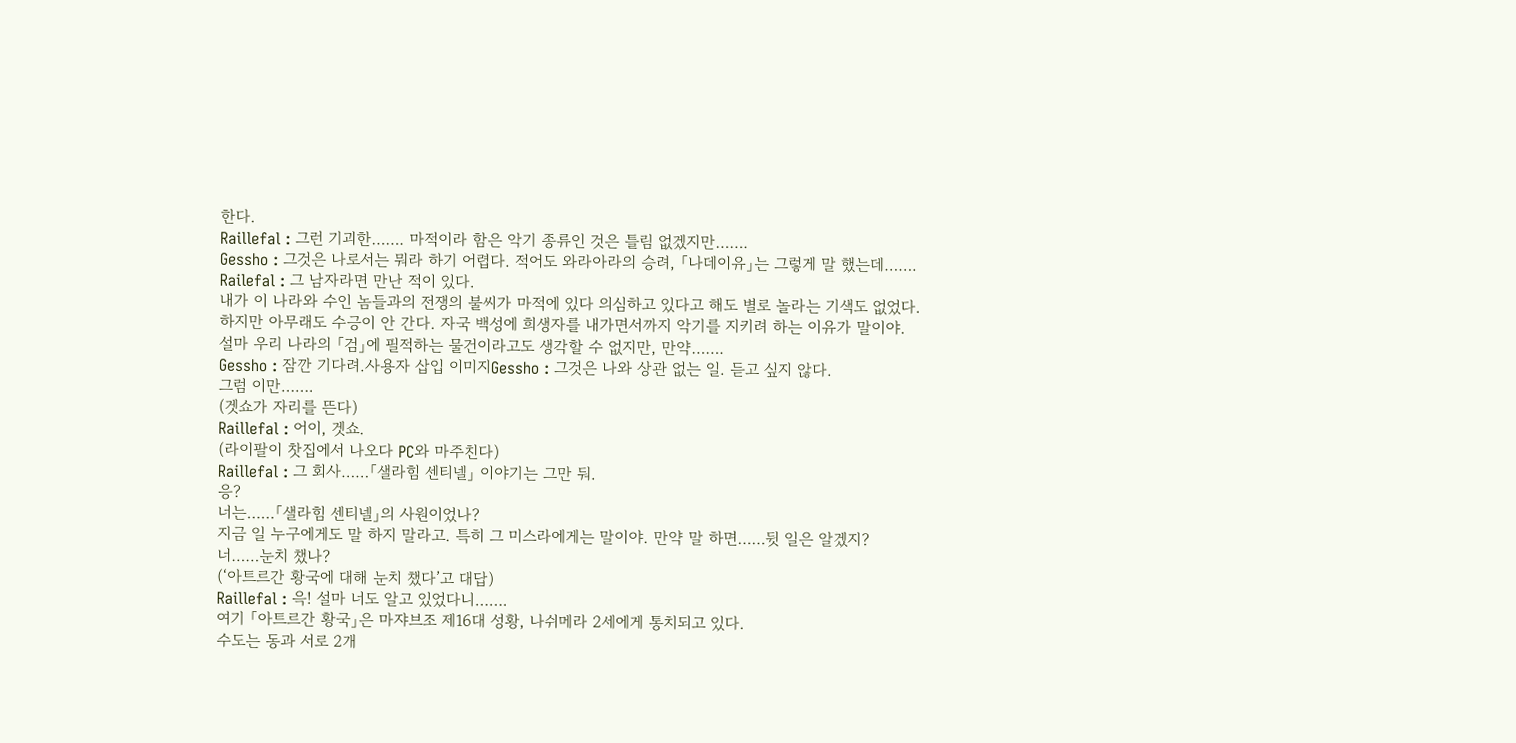한다.
Raillefal : 그런 기괴한……. 마적이라 함은 악기 종류인 것은 틀림 없겠지만…….
Gessho : 그것은 나로서는 뭐라 하기 어렵다. 적어도 와라아라의 승려, 「나데이유」는 그렇게 말 했는데…….
Railefal : 그 남자라면 만난 적이 있다.
내가 이 나라와 수인 놈들과의 전쟁의 불씨가 마적에 있다 의심하고 있다고 해도 별로 놀라는 기색도 없었다.
하지만 아무래도 수긍이 안 간다. 자국 백성에 희생자를 내가면서까지 악기를 지키려 하는 이유가 말이야.
설마 우리 나라의 「검」에 필적하는 물건이라고도 생각할 수 없지만, 만약…….
Gessho : 잠깐 기다려.사용자 삽입 이미지Gessho : 그것은 나와 상관 없는 일. 듣고 싶지 않다.
그럼 이만…….
(겟쇼가 자리를 뜬다)
Raillefal : 어이, 겟쇼.
(라이팔이 찻집에서 나오다 PC와 마주친다)
Raillefal : 그 회사……「샐라힘 센티넬」 이야기는 그만 둬.
응?
너는……「샐라힘 센티넬」의 사원이었나?
지금 일 누구에게도 말 하지 말라고. 특히 그 미스라에게는 말이야. 만약 말 하면……뒷 일은 알겠지?
너……눈치 챘나?
(‘아트르간 황국에 대해 눈치 챘다’고 대답)
Raillefal : 윽! 설마 너도 알고 있었다니…….
여기 「아트르간 황국」은 마쟈브조 제16대 성황, 나쉬메라 2세에게 통치되고 있다.
수도는 동과 서로 2개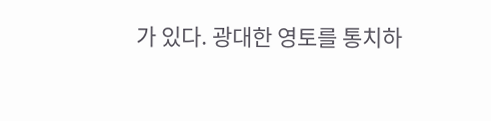가 있다. 광대한 영토를 통치하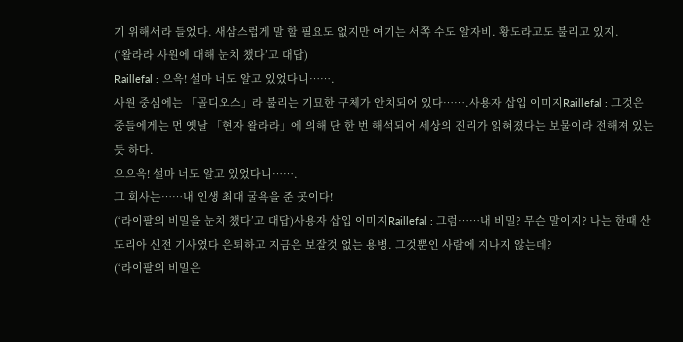기 위해서라 들었다. 새삼스럽게 말 할 필요도 없지만 여기는 서쪽 수도 알자비. 황도라고도 불리고 있지.
(‘왈라라 사원에 대해 눈치 챘다’고 대답)
Raillefal : 으윽! 설마 너도 알고 있었다니…….
사원 중심에는 「골디오스」라 불리는 기묘한 구체가 안치되어 있다…….사용자 삽입 이미지Raillefal : 그것은 중들에게는 먼 옛날 「현자 왈라라」에 의해 단 한 번 해석되어 세상의 진리가 읽혀졌다는 보물이라 전해져 있는 듯 하다.
으으윽! 설마 너도 알고 있었다니…….
그 회사는……내 인생 최대 굴욕을 준 곳이다!
(‘라이팔의 비밀을 눈치 챘다’고 대답)사용자 삽입 이미지Raillefal : 그럼……내 비밀? 무슨 말이지? 나는 한때 산도리아 신전 기사였다 은퇴하고 지금은 보잘것 없는 용병. 그것뿐인 사람에 지나지 않는데?
(‘라이팔의 비밀은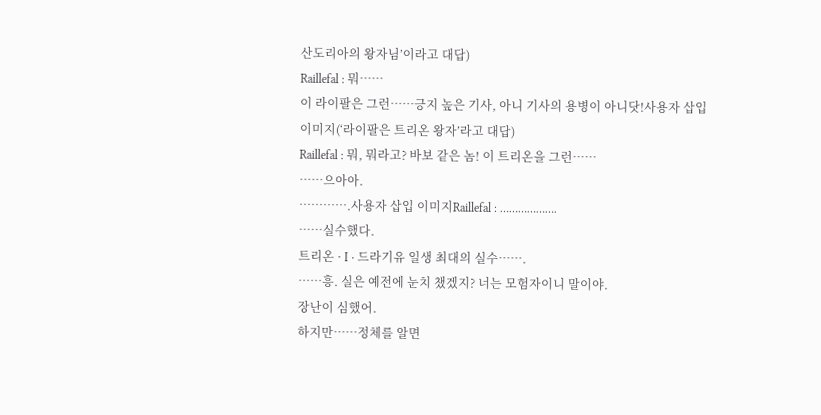산도리아의 왕자님’이라고 대답)
Raillefal : 뭐……
이 라이팔은 그런……긍지 높은 기사, 아니 기사의 용병이 아니닷!사용자 삽입 이미지(‘라이팔은 트리온 왕자’라고 대답)
Raillefal : 뭐, 뭐라고? 바보 같은 놈! 이 트리온을 그런……
……으아아.
………….사용자 삽입 이미지Raillefal : ……………….
……실수했다.
트리온 · I · 드라기유 일생 최대의 실수…….
……흥. 실은 예전에 눈치 챘겠지? 너는 모험자이니 말이야.
장난이 심했어.
하지만……정체를 알면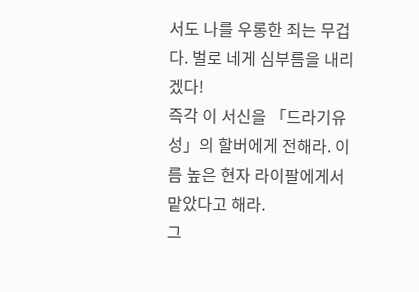서도 나를 우롱한 죄는 무겁다. 벌로 네게 심부름을 내리겠다!
즉각 이 서신을 「드라기유성」의 할버에게 전해라. 이름 높은 현자 라이팔에게서 맡았다고 해라.
그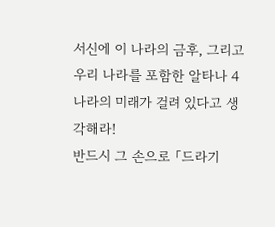서신에 이 나라의 금후, 그리고 우리 나라를 포함한 알타나 4나라의 미래가 걸려 있다고 생각해라!
반드시 그 손으로 「드라기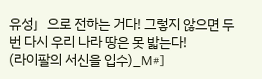유성」으로 전하는 거다! 그렇지 않으면 두 번 다시 우리 나라 땅은 못 밟는다!
(라이팔의 서신을 입수)_M#]